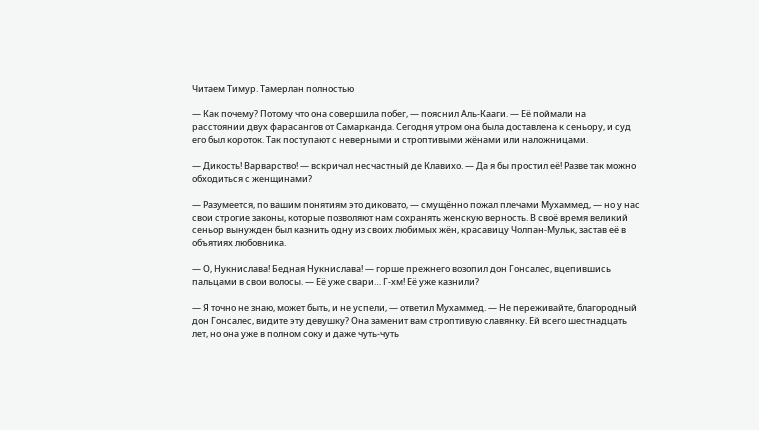Читаем Тимур. Тамерлан полностью

— Как почему? Потому что она совершила побег, — пояснил Аль-Кааги. — Её поймали на расстоянии двух фарасангов от Самарканда. Сегодня утром она была доставлена к сеньору, и суд его был короток. Так поступают с неверными и строптивыми жёнами или наложницами.

— Дикость! Варварство! — вскричал несчастный де Клавихо. — Да я бы простил её! Разве так можно обходиться с женщинами?

— Разумеется, по вашим понятиям это диковато, — смущённо пожал плечами Мухаммед, — но у нас свои строгие законы, которые позволяют нам сохранять женскую верность. В своё время великий сеньор вынужден был казнить одну из своих любимых жён, красавицу Чолпан-Мульк, застав её в объятиях любовника.

— О, Нукнислава! Бедная Нукнислава! — горше прежнего возопил дон Гонсалес, вцепившись пальцами в свои волосы. — Её уже свари… Г-хм! Её уже казнили?

— Я точно не знаю, может быть, и не успели, — ответил Мухаммед. — Не переживайте, благородный дон Гонсалес, видите эту девушку? Она заменит вам строптивую славянку. Ей всего шестнадцать лет, но она уже в полном соку и даже чуть-чуть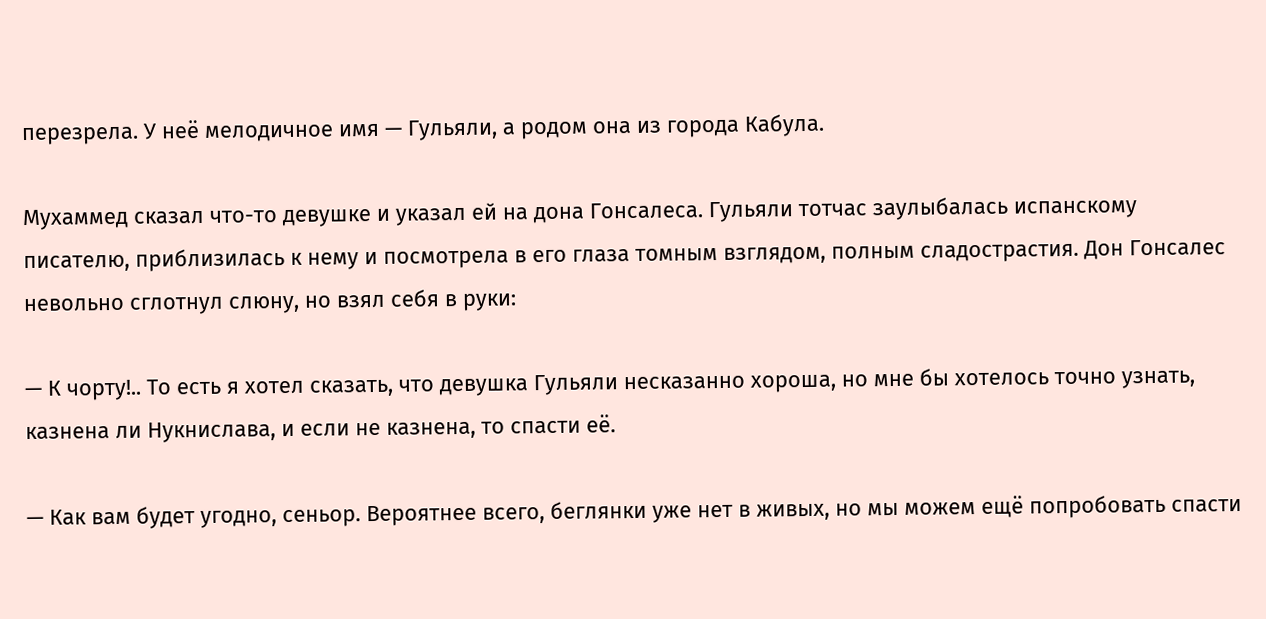перезрела. У неё мелодичное имя — Гульяли, а родом она из города Кабула.

Мухаммед сказал что-то девушке и указал ей на дона Гонсалеса. Гульяли тотчас заулыбалась испанскому писателю, приблизилась к нему и посмотрела в его глаза томным взглядом, полным сладострастия. Дон Гонсалес невольно сглотнул слюну, но взял себя в руки:

— К чорту!.. То есть я хотел сказать, что девушка Гульяли несказанно хороша, но мне бы хотелось точно узнать, казнена ли Нукнислава, и если не казнена, то спасти её.

— Как вам будет угодно, сеньор. Вероятнее всего, беглянки уже нет в живых, но мы можем ещё попробовать спасти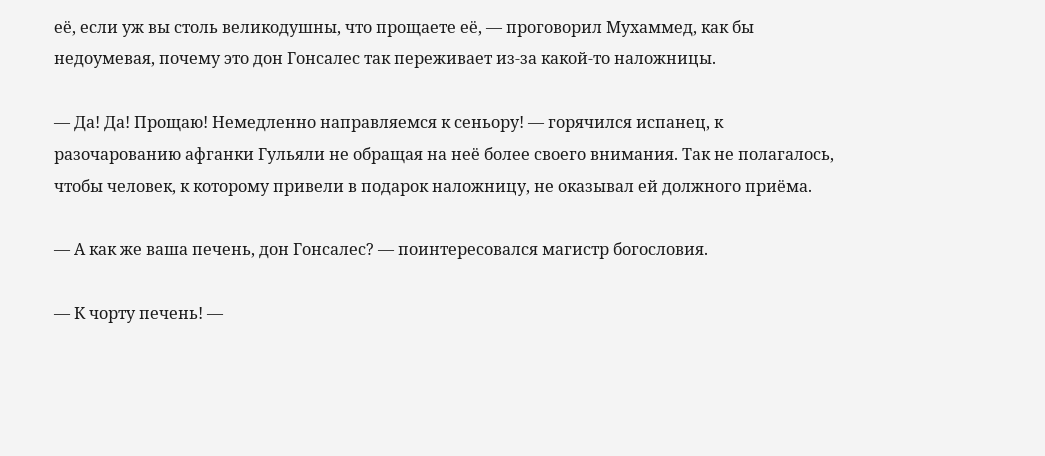её, если уж вы столь великодушны, что прощаете её, — проговорил Мухаммед, как бы недоумевая, почему это дон Гонсалес так переживает из-за какой-то наложницы.

— Да! Да! Прощаю! Немедленно направляемся к сеньору! — горячился испанец, к разочарованию афганки Гульяли не обращая на неё более своего внимания. Так не полагалось, чтобы человек, к которому привели в подарок наложницу, не оказывал ей должного приёма.

— А как же ваша печень, дон Гонсалес? — поинтересовался магистр богословия.

— К чорту печень! —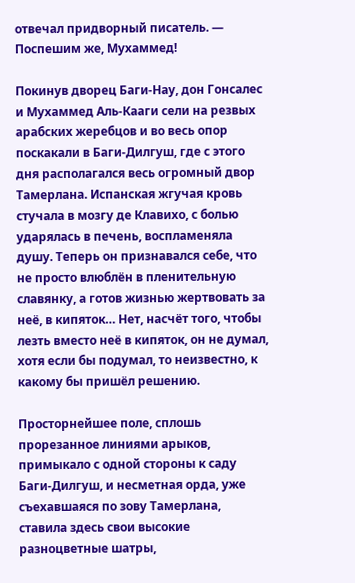отвечал придворный писатель. — Поспешим же, Мухаммед!

Покинув дворец Баги-Нау, дон Гонсалес и Мухаммед Аль-Кааги сели на резвых арабских жеребцов и во весь опор поскакали в Баги-Дилгуш, где с этого дня располагался весь огромный двор Тамерлана. Испанская жгучая кровь стучала в мозгу де Клавихо, с болью ударялась в печень, воспламеняла душу. Теперь он признавался себе, что не просто влюблён в пленительную славянку, а готов жизнью жертвовать за неё, в кипяток… Нет, насчёт того, чтобы лезть вместо неё в кипяток, он не думал, хотя если бы подумал, то неизвестно, к какому бы пришёл решению.

Просторнейшее поле, сплошь прорезанное линиями арыков, примыкало с одной стороны к саду Баги-Дилгуш, и несметная орда, уже съехавшаяся по зову Тамерлана, ставила здесь свои высокие разноцветные шатры,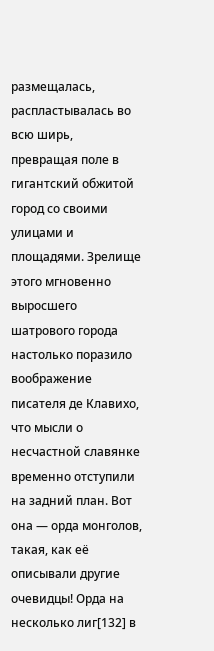размещалась, распластывалась во всю ширь, превращая поле в гигантский обжитой город со своими улицами и площадями. Зрелище этого мгновенно выросшего шатрового города настолько поразило воображение писателя де Клавихо, что мысли о несчастной славянке временно отступили на задний план. Вот она — орда монголов, такая, как её описывали другие очевидцы! Орда на несколько лиг[132] в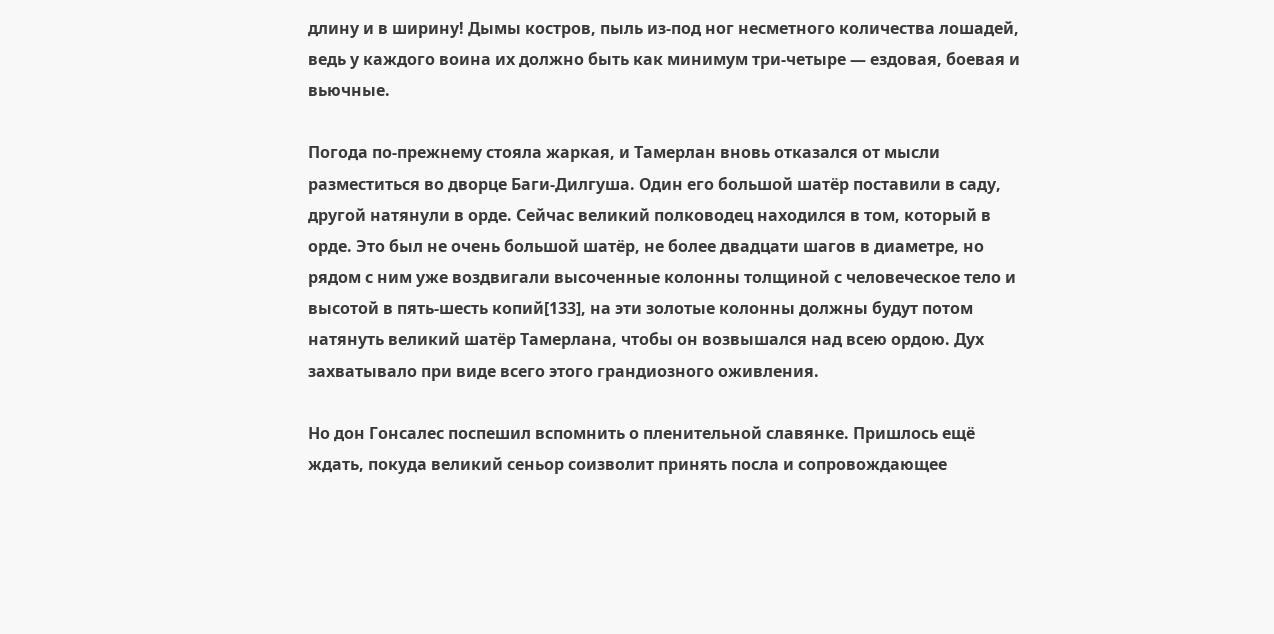длину и в ширину! Дымы костров, пыль из-под ног несметного количества лошадей, ведь у каждого воина их должно быть как минимум три-четыре — ездовая, боевая и вьючные.

Погода по-прежнему стояла жаркая, и Тамерлан вновь отказался от мысли разместиться во дворце Баги-Дилгуша. Один его большой шатёр поставили в саду, другой натянули в орде. Сейчас великий полководец находился в том, который в орде. Это был не очень большой шатёр, не более двадцати шагов в диаметре, но рядом с ним уже воздвигали высоченные колонны толщиной с человеческое тело и высотой в пять-шесть копий[133], на эти золотые колонны должны будут потом натянуть великий шатёр Тамерлана, чтобы он возвышался над всею ордою. Дух захватывало при виде всего этого грандиозного оживления.

Но дон Гонсалес поспешил вспомнить о пленительной славянке. Пришлось ещё ждать, покуда великий сеньор соизволит принять посла и сопровождающее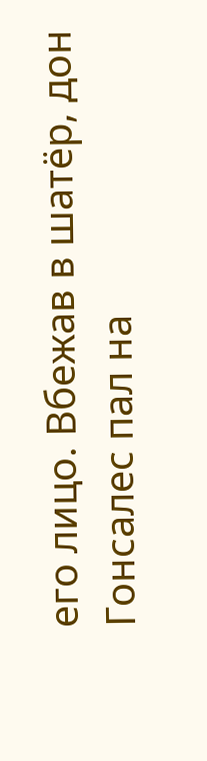его лицо. Вбежав в шатёр, дон Гонсалес пал на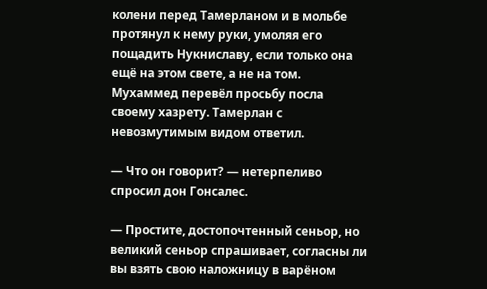колени перед Тамерланом и в мольбе протянул к нему руки, умоляя его пощадить Нукниславу, если только она ещё на этом свете, а не на том. Мухаммед перевёл просьбу посла своему хазрету. Тамерлан с невозмутимым видом ответил.

— Что он говорит? — нетерпеливо спросил дон Гонсалес.

— Простите, достопочтенный сеньор, но великий сеньор спрашивает, согласны ли вы взять свою наложницу в варёном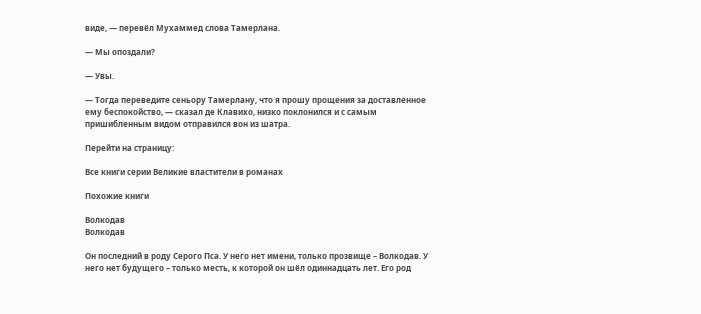виде, — перевёл Мухаммед слова Тамерлана.

— Мы опоздали?

— Увы.

— Тогда переведите сеньору Тамерлану, что я прошу прощения за доставленное ему беспокойство, — сказал де Клавихо, низко поклонился и с самым пришибленным видом отправился вон из шатра.

Перейти на страницу:

Все книги серии Великие властители в романах

Похожие книги

Волкодав
Волкодав

Он последний в роду Серого Пса. У него нет имени, только прозвище – Волкодав. У него нет будущего – только месть, к которой он шёл одиннадцать лет. Его род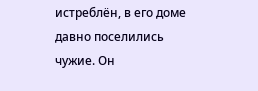истреблён, в его доме давно поселились чужие. Он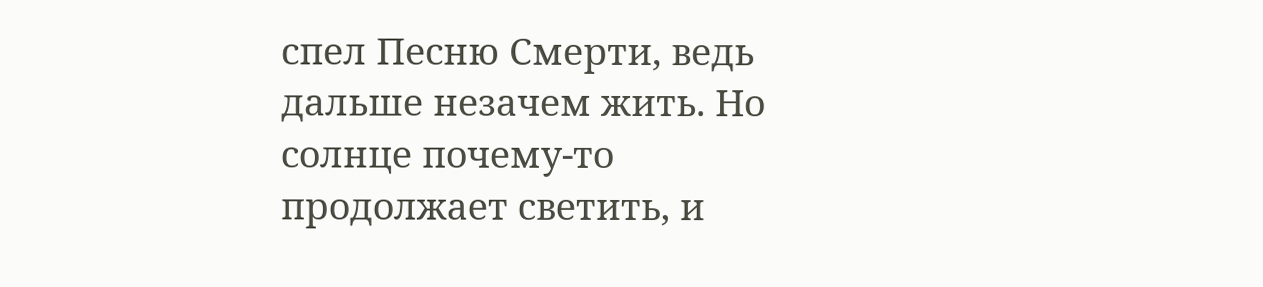спел Песню Смерти, ведь дальше незачем жить. Но солнце почему-то продолжает светить, и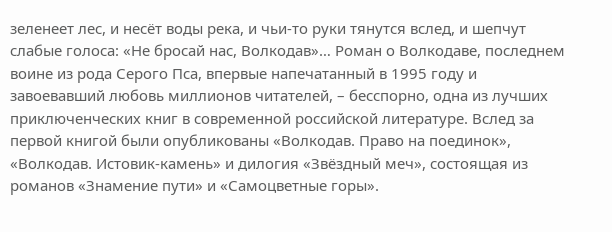зеленеет лес, и несёт воды река, и чьи-то руки тянутся вслед, и шепчут слабые голоса: «Не бросай нас, Волкодав»… Роман о Волкодаве, последнем воине из рода Серого Пса, впервые напечатанный в 1995 году и завоевавший любовь миллионов читателей, – бесспорно, одна из лучших приключенческих книг в современной российской литературе. Вслед за первой книгой были опубликованы «Волкодав. Право на поединок», «Волкодав. Истовик-камень» и дилогия «Звёздный меч», состоящая из романов «Знамение пути» и «Самоцветные горы».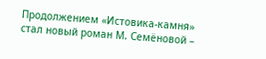Продолжением «Истовика-камня» стал новый роман М. Семёновой –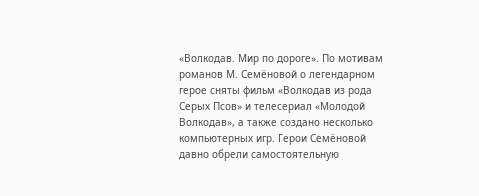«Волкодав. Мир по дороге». По мотивам романов М. Семёновой о легендарном герое сняты фильм «Волкодав из рода Серых Псов» и телесериал «Молодой Волкодав», а также создано несколько компьютерных игр. Герои Семёновой давно обрели самостоятельную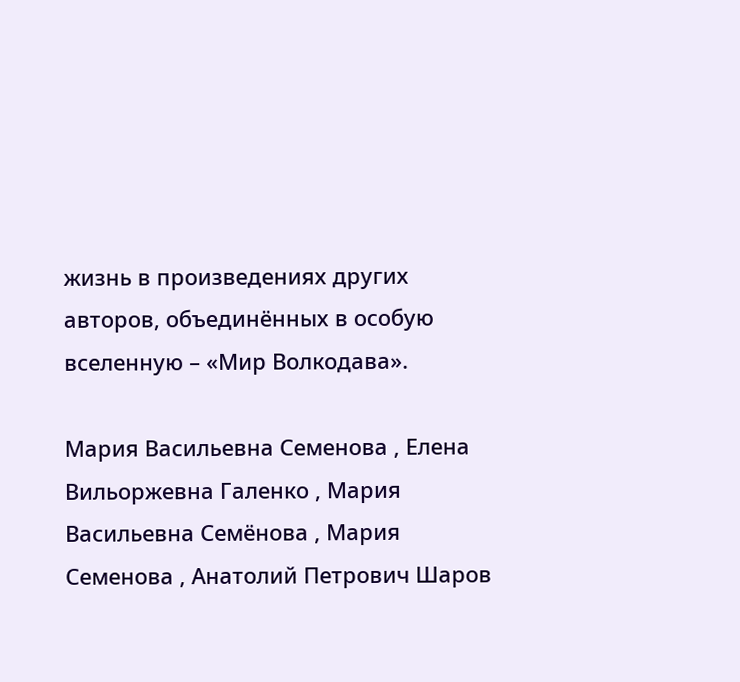жизнь в произведениях других авторов, объединённых в особую вселенную – «Мир Волкодава».

Мария Васильевна Семенова , Елена Вильоржевна Галенко , Мария Васильевна Семёнова , Мария Семенова , Анатолий Петрович Шаров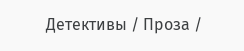Детективы / Проза /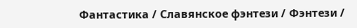Фантастика / Славянское фэнтези / Фэнтези /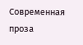Современная проза